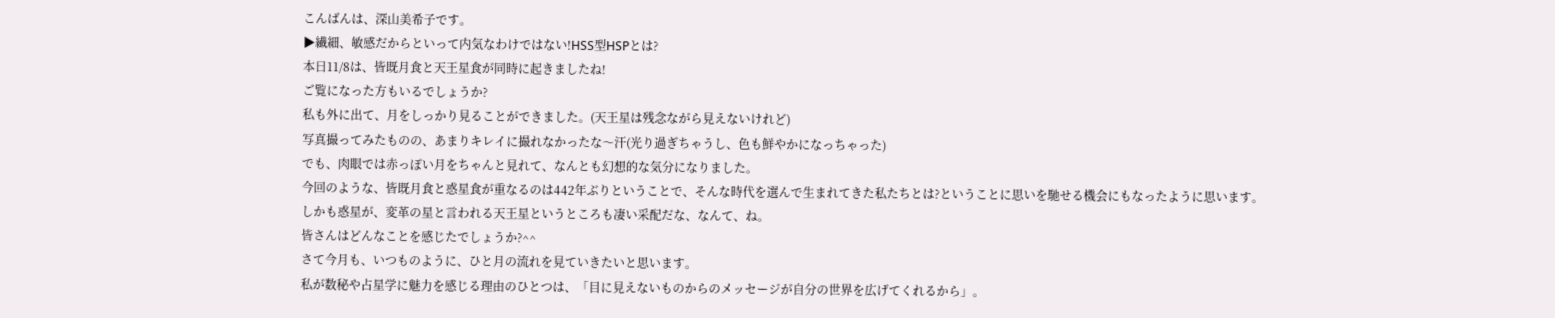こんばんは、深山美希子です。
▶繊細、敏感だからといって内気なわけではない!HSS型HSPとは?
本日11/8は、皆既月食と天王星食が同時に起きましたね!
ご覧になった方もいるでしょうか?
私も外に出て、月をしっかり見ることができました。(天王星は残念ながら見えないけれど)
写真撮ってみたものの、あまりキレイに撮れなかったな〜汗(光り過ぎちゃうし、色も鮮やかになっちゃった)
でも、肉眼では赤っぽい月をちゃんと見れて、なんとも幻想的な気分になりました。
今回のような、皆既月食と惑星食が重なるのは442年ぶりということで、そんな時代を選んで生まれてきた私たちとは?ということに思いを馳せる機会にもなったように思います。
しかも惑星が、変革の星と言われる天王星というところも凄い采配だな、なんて、ね。
皆さんはどんなことを感じたでしょうか?^^
さて今月も、いつものように、ひと月の流れを見ていきたいと思います。
私が数秘や占星学に魅力を感じる理由のひとつは、「目に見えないものからのメッセージが自分の世界を広げてくれるから」。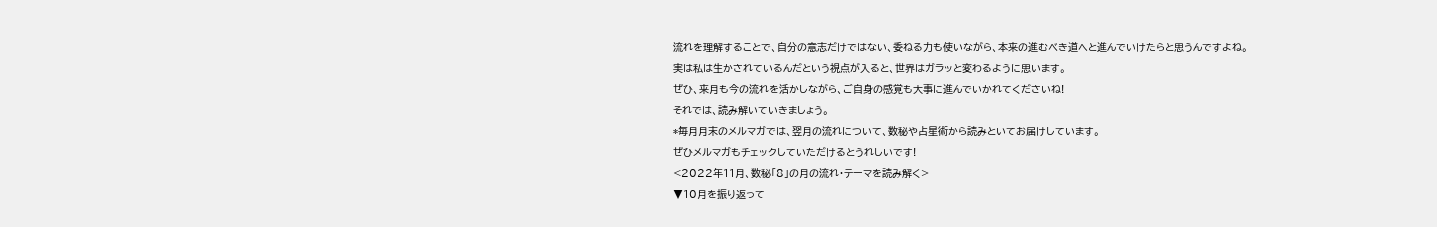流れを理解することで、自分の意志だけではない、委ねる力も使いながら、本来の進むべき道へと進んでいけたらと思うんですよね。
実は私は生かされているんだという視点が入ると、世界はガラッと変わるように思います。
ぜひ、来月も今の流れを活かしながら、ご自身の感覚も大事に進んでいかれてくださいね!
それでは、読み解いていきましょう。
*毎月月末のメルマガでは、翌月の流れについて、数秘や占星術から読みといてお届けしています。
ぜひメルマガもチェックしていただけるとうれしいです!
<2022年11月、数秘「8」の月の流れ・テーマを読み解く>
▼10月を振り返って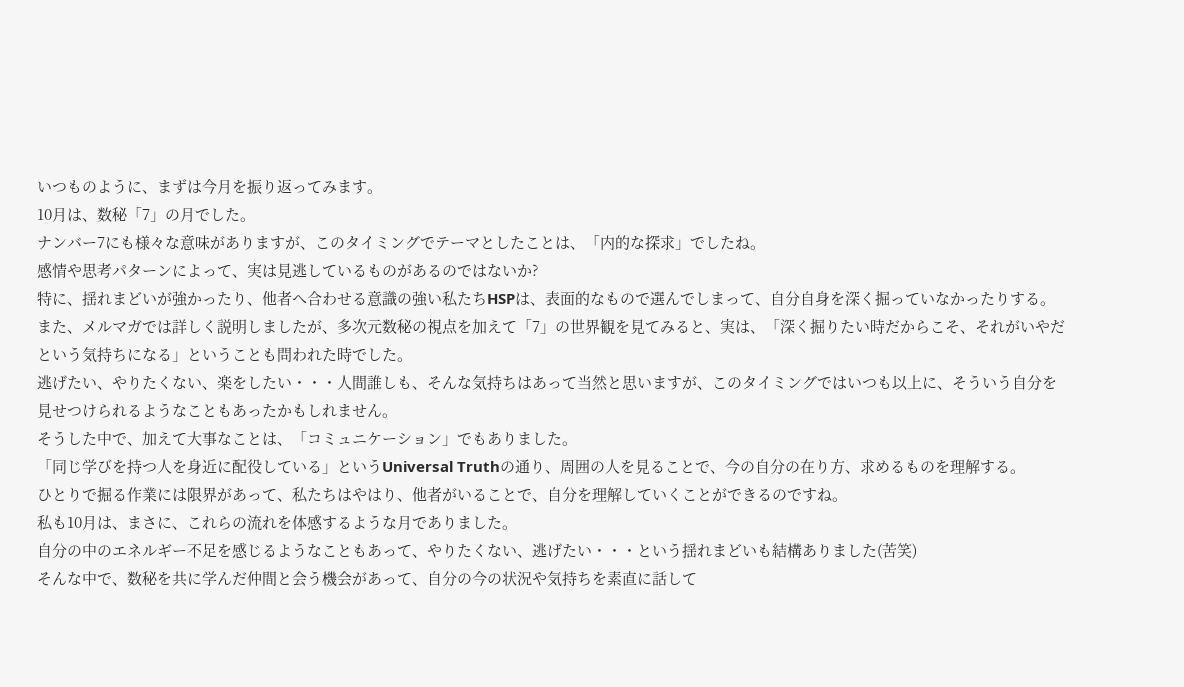いつものように、まずは今月を振り返ってみます。
10月は、数秘「7」の月でした。
ナンバー7にも様々な意味がありますが、このタイミングでテーマとしたことは、「内的な探求」でしたね。
感情や思考パターンによって、実は見逃しているものがあるのではないか?
特に、揺れまどいが強かったり、他者へ合わせる意識の強い私たちHSPは、表面的なもので選んでしまって、自分自身を深く掘っていなかったりする。
また、メルマガでは詳しく説明しましたが、多次元数秘の視点を加えて「7」の世界観を見てみると、実は、「深く掘りたい時だからこそ、それがいやだという気持ちになる」ということも問われた時でした。
逃げたい、やりたくない、楽をしたい・・・人間誰しも、そんな気持ちはあって当然と思いますが、このタイミングではいつも以上に、そういう自分を見せつけられるようなこともあったかもしれません。
そうした中で、加えて大事なことは、「コミュニケーション」でもありました。
「同じ学びを持つ人を身近に配役している」というUniversal Truthの通り、周囲の人を見ることで、今の自分の在り方、求めるものを理解する。
ひとりで掘る作業には限界があって、私たちはやはり、他者がいることで、自分を理解していくことができるのですね。
私も10月は、まさに、これらの流れを体感するような月でありました。
自分の中のエネルギー不足を感じるようなこともあって、やりたくない、逃げたい・・・という揺れまどいも結構ありました(苦笑)
そんな中で、数秘を共に学んだ仲間と会う機会があって、自分の今の状況や気持ちを素直に話して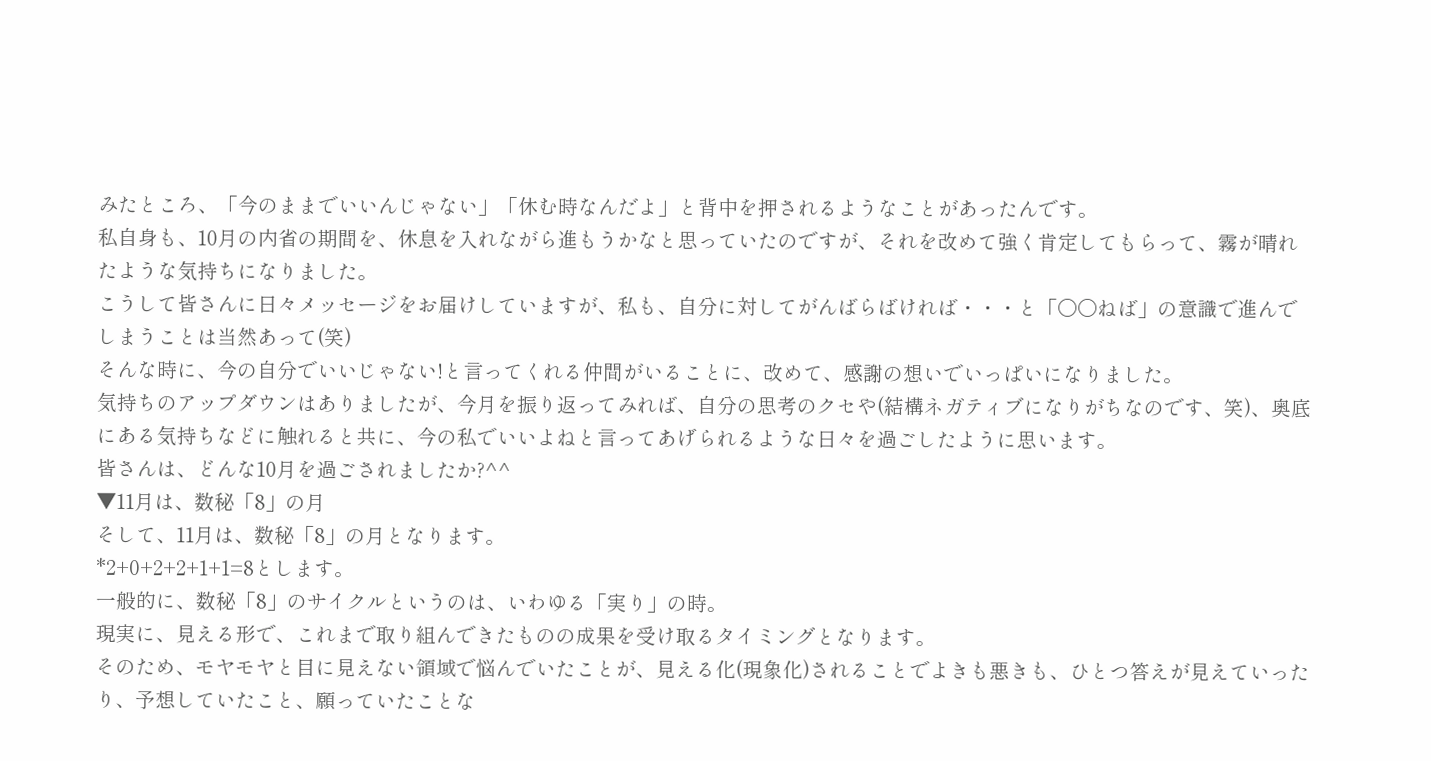みたところ、「今のままでいいんじゃない」「休む時なんだよ」と背中を押されるようなことがあったんです。
私自身も、10月の内省の期間を、休息を入れながら進もうかなと思っていたのですが、それを改めて強く肯定してもらって、霧が晴れたような気持ちになりました。
こうして皆さんに日々メッセージをお届けしていますが、私も、自分に対してがんばらばければ・・・と「〇〇ねば」の意識で進んでしまうことは当然あって(笑)
そんな時に、今の自分でいいじゃない!と言ってくれる仲間がいることに、改めて、感謝の想いでいっぱいになりました。
気持ちのアップダウンはありましたが、今月を振り返ってみれば、自分の思考のクセや(結構ネガティブになりがちなのです、笑)、奥底にある気持ちなどに触れると共に、今の私でいいよねと言ってあげられるような日々を過ごしたように思います。
皆さんは、どんな10月を過ごされましたか?^^
▼11月は、数秘「8」の月
そして、11月は、数秘「8」の月となります。
*2+0+2+2+1+1=8とします。
一般的に、数秘「8」のサイクルというのは、いわゆる「実り」の時。
現実に、見える形で、これまで取り組んできたものの成果を受け取るタイミングとなります。
そのため、モヤモヤと目に見えない領域で悩んでいたことが、見える化(現象化)されることでよきも悪きも、ひとつ答えが見えていったり、予想していたこと、願っていたことな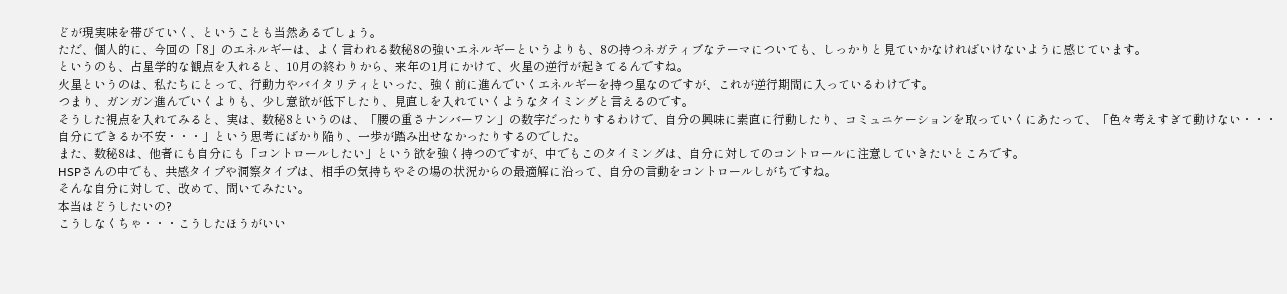どが現実味を帯びていく、ということも当然あるでしょう。
ただ、個人的に、今回の「8」のエネルギーは、よく言われる数秘8の強いエネルギーというよりも、8の持つネガティブなテーマについても、しっかりと見ていかなければいけないように感じています。
というのも、占星学的な観点を入れると、10月の終わりから、来年の1月にかけて、火星の逆行が起きてるんですね。
火星というのは、私たちにとって、行動力やバイタリティといった、強く前に進んでいくエネルギーを持つ星なのですが、これが逆行期間に入っているわけです。
つまり、ガンガン進んでいくよりも、少し意欲が低下したり、見直しを入れていくようなタイミングと言えるのです。
そうした視点を入れてみると、実は、数秘8というのは、「腰の重さナンバーワン」の数字だったりするわけで、自分の興味に素直に行動したり、コミュニケーションを取っていくにあたって、「色々考えすぎて動けない・・・自分にできるか不安・・・」という思考にばかり陥り、一歩が踏み出せなかったりするのでした。
また、数秘8は、他者にも自分にも「コントロールしたい」という欲を強く持つのですが、中でもこのタイミングは、自分に対してのコントロールに注意していきたいところです。
HSPさんの中でも、共感タイプや洞察タイプは、相手の気持ちやその場の状況からの最適解に沿って、自分の言動をコントロールしがちですね。
そんな自分に対して、改めて、問いてみたい。
本当はどうしたいの?
こうしなくちゃ・・・こうしたほうがいい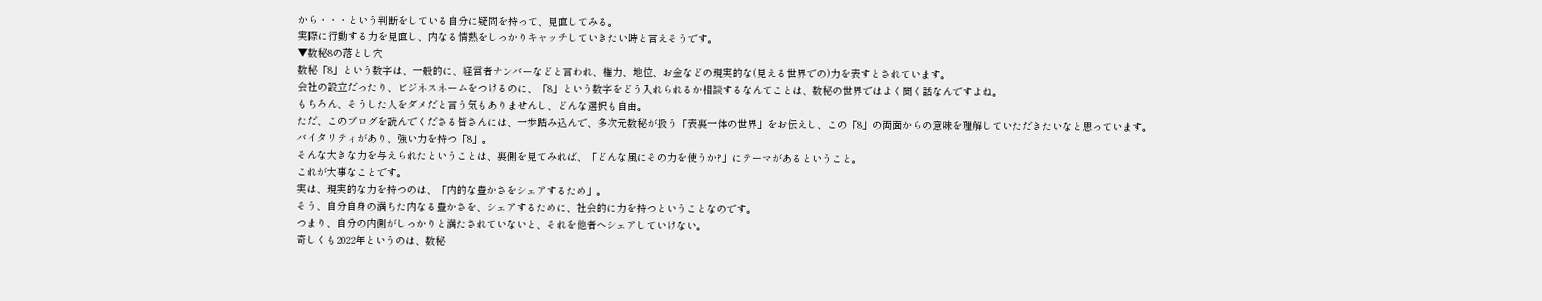から・・・という判断をしている自分に疑問を持って、見直してみる。
実際に行動する力を見直し、内なる情熱をしっかりキャッチしていきたい時と言えそうです。
▼数秘8の落とし穴
数秘「8」という数字は、一般的に、経営者ナンバーなどと言われ、権力、地位、お金などの現実的な(見える世界での)力を表すとされています。
会社の設立だったり、ビジネスネームをつけるのに、「8」という数字をどう入れられるか相談するなんてことは、数秘の世界ではよく聞く話なんですよね。
もちろん、そうした人をダメだと言う気もありませんし、どんな選択も自由。
ただ、このブログを読んでくださる皆さんには、一歩踏み込んで、多次元数秘が扱う「表裏一体の世界」をお伝えし、この「8」の両面からの意味を理解していただきたいなと思っています。
バイタリティがあり、強い力を持つ「8」。
そんな大きな力を与えられたということは、裏側を見てみれば、「どんな風にその力を使うか?」にテーマがあるということ。
これが大事なことです。
実は、現実的な力を持つのは、「内的な豊かさをシェアするため」。
そう、自分自身の満ちた内なる豊かさを、シェアするために、社会的に力を持つということなのです。
つまり、自分の内側がしっかりと満たされていないと、それを他者へシェアしていけない。
奇しくも2022年というのは、数秘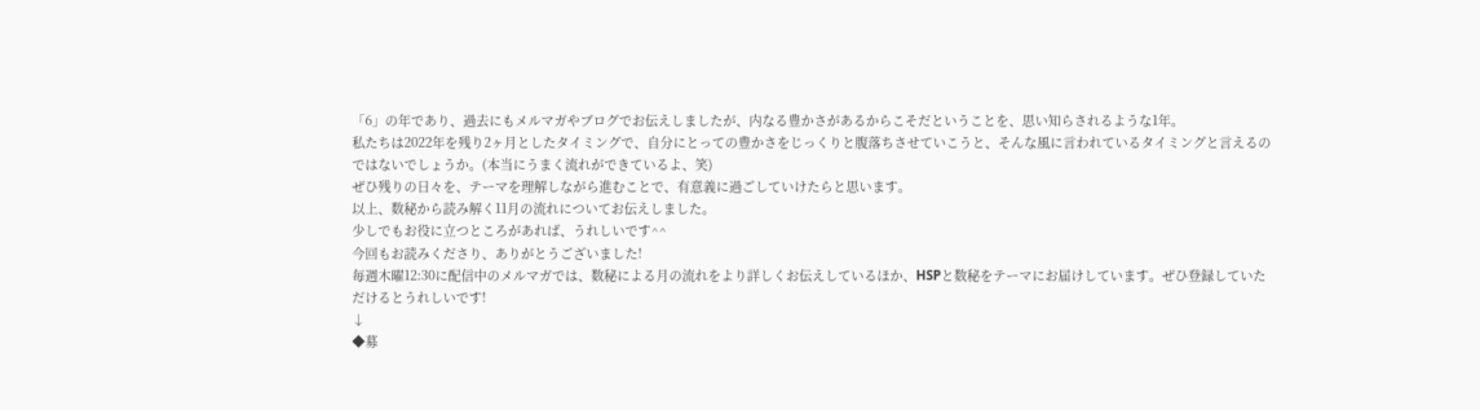「6」の年であり、過去にもメルマガやブログでお伝えしましたが、内なる豊かさがあるからこそだということを、思い知らされるような1年。
私たちは2022年を残り2ヶ月としたタイミングで、自分にとっての豊かさをじっくりと腹落ちさせていこうと、そんな風に言われているタイミングと言えるのではないでしょうか。(本当にうまく流れができているよ、笑)
ぜひ残りの日々を、テーマを理解しながら進むことで、有意義に過ごしていけたらと思います。
以上、数秘から読み解く11月の流れについてお伝えしました。
少しでもお役に立つところがあれば、うれしいです^^
今回もお読みくださり、ありがとうございました!
毎週木曜12:30に配信中のメルマガでは、数秘による月の流れをより詳しくお伝えしているほか、HSPと数秘をテーマにお届けしています。ぜひ登録していただけるとうれしいです!
↓
◆募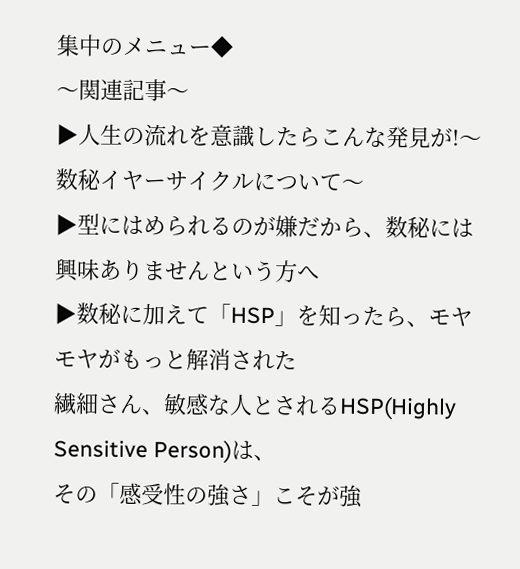集中のメニュー◆
〜関連記事〜
▶人生の流れを意識したらこんな発見が!〜数秘イヤーサイクルについて〜
▶型にはめられるのが嫌だから、数秘には興味ありませんという方へ
▶数秘に加えて「HSP」を知ったら、モヤモヤがもっと解消された
繊細さん、敏感な人とされるHSP(Highly Sensitive Person)は、
その「感受性の強さ」こそが強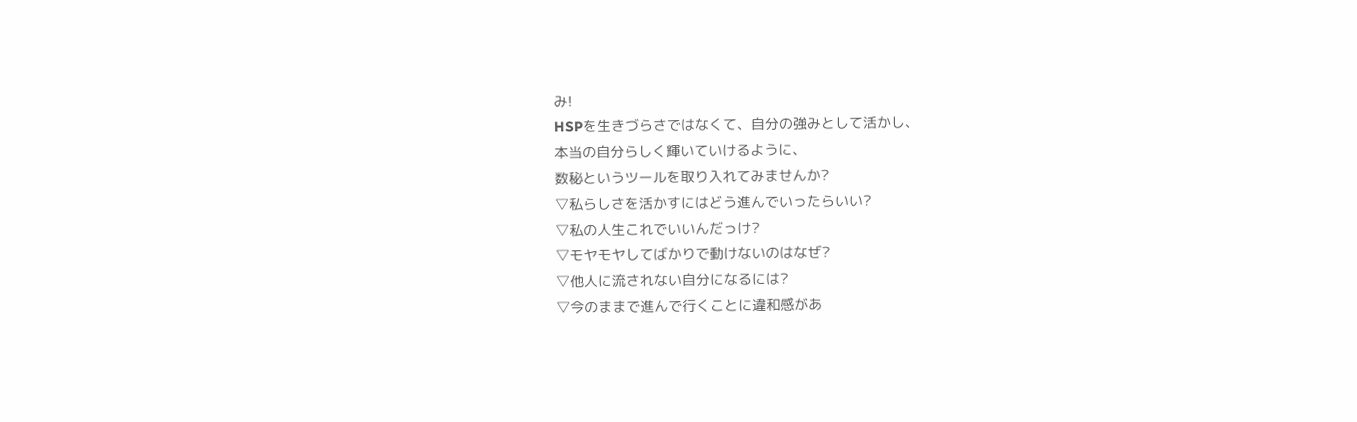み!
HSPを生きづらさではなくて、自分の強みとして活かし、
本当の自分らしく輝いていけるように、
数秘というツールを取り入れてみませんか?
▽私らしさを活かすにはどう進んでいったらいい?
▽私の人生これでいいんだっけ?
▽モヤモヤしてばかりで動けないのはなぜ?
▽他人に流されない自分になるには?
▽今のままで進んで行くことに違和感があ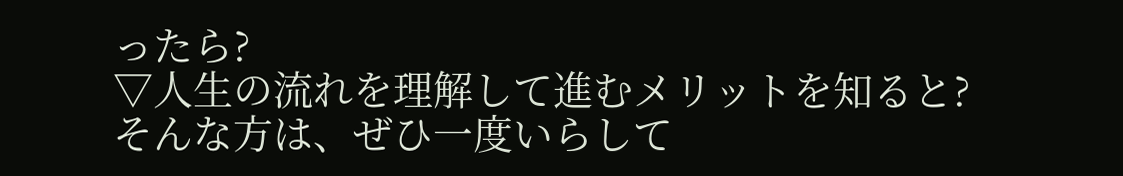ったら?
▽人生の流れを理解して進むメリットを知ると?
そんな方は、ぜひ一度いらして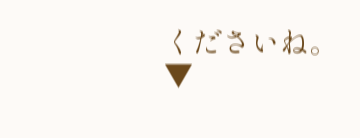くださいね。
▼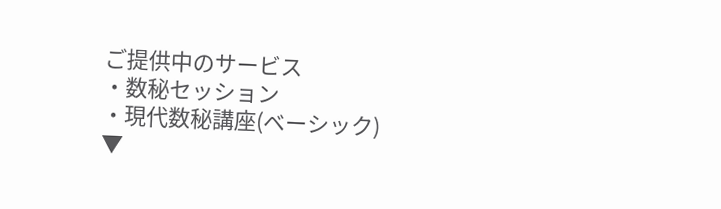ご提供中のサービス
・数秘セッション
・現代数秘講座(ベーシック)
▼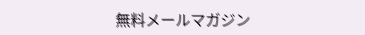無料メールマガジン